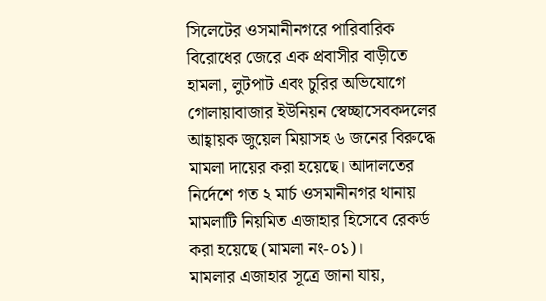সিলেটের ওসমানীনগরে পারিবারিক বিরোধের জেরে এক প্রবাসীর বাড়ীতে হামলা, লুটপাট এবং চুরির অভিযোগে গোলায়াবাজার ইউনিয়ন স্বেচ্ছাসেবকদলের আহ্বায়ক জুয়েল মিয়াসহ ৬ জনের বিরুদ্ধে মামলা দায়ের করা হয়েছে। আদালতের নির্দেশে গত ২ মার্চ ওসমানীনগর থানায় মামলাটি নিয়মিত এজাহার হিসেবে রেকর্ড করা হয়েছে (মামলা নং-০১)।
মামলার এজাহার সূত্রে জানা যায়,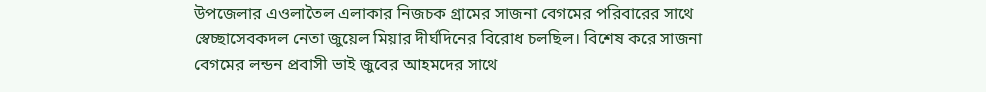উপজেলার এওলাতৈল এলাকার নিজচক গ্রামের সাজনা বেগমের পরিবারের সাথে স্বেচ্ছাসেবকদল নেতা জুয়েল মিয়ার দীর্ঘদিনের বিরোধ চলছিল। বিশেষ করে সাজনা বেগমের লন্ডন প্রবাসী ভাই জুবের আহমদের সাথে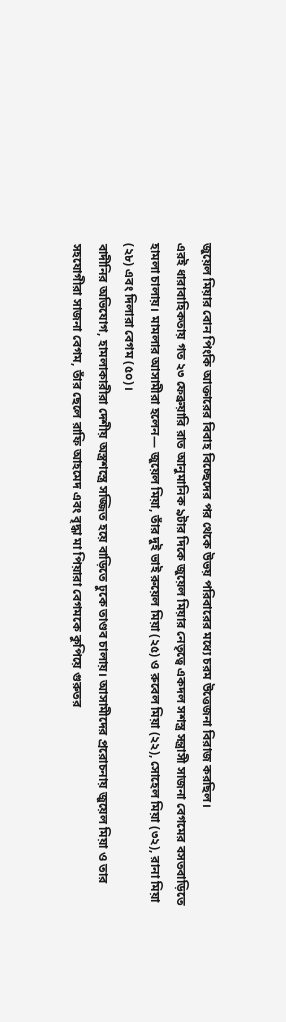জুয়েল মিয়ার বোন পিংকি আক্তারের বিবাহ বিচ্ছেদের পর থেকে উভয় পরিবারের মধ্যে চরম উত্তেজনা বিরাজ করছিল।
এরই ধারাবাহিকতায় গত ২৩ ফেব্রুয়ারি রাত আনুমানিক ৯টার দিকে জুয়েল মিয়ার নেতৃত্বে একদল সশস্ত্র সন্ত্রাসী সাজনা বেগমের বসতবাড়িতে হামলা চালায়। মামলার আসামীরা হলেন— জুয়েল মিয়া, তাঁর দুই ভাই রুয়েল মিয়া (২৫) ও রুবেল মিয়া (২২), সোহেল মিয়া (৩২), রানা মিয়া (২৮) এবং দিলারা বেগম (৫০)।
বাদীনির অভিযোগ, হামলাকারীরা দেশীয় অস্ত্রশস্ত্রে সজ্জিত হয়ে বাড়িতে ঢুকে তাণ্ডব চালায়। আসামীদের প্ররোচনায় জুয়েল মিয়া ও তার সহযোগীরা সাজনা বেগম, তাঁর ছেলে রাফি আহমেদ এবং বৃদ্ধা মা পিয়ারা বেগমকে কুপিয়ে গুরুতর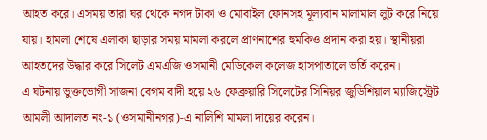আহত করে। এসময় তারা ঘর থেকে নগদ টাকা ও মোবাইল ফোনসহ মূল্যবান মালামাল লুট করে নিয়ে যায়। হামলা শেষে এলাকা ছাড়ার সময় মামলা করলে প্রাণনাশের হুমকিও প্রদান করা হয়। স্থানীয়রা আহতদের উদ্ধার করে সিলেট এমএজি ওসমানী মেডিকেল কলেজ হাসপাতালে ভর্তি করেন।
এ ঘটনায় ভুক্তভোগী সাজনা বেগম বাদী হয়ে ২৬ ফেব্রুয়ারি সিলেটের সিনিয়র জুডিশিয়াল ম্যাজিস্ট্রেট আমলী আদালত নং-১ (ওসমানীনগর)-এ নালিশি মামলা দায়ের করেন।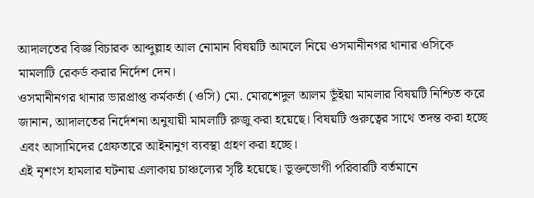আদালতের বিজ্ঞ বিচারক আব্দুল্লাহ আল নোমান বিষয়টি আমলে নিয়ে ওসমানীনগর থানার ওসিকে মামলাটি রেকর্ড করার নির্দেশ দেন।
ওসমানীনগর থানার ভারপ্রাপ্ত কর্মকর্তা (ওসি) মো. মোরশেদুল আলম ভূঁইয়া মামলার বিষয়টি নিশ্চিত করে জানান, আদালতের নির্দেশনা অনুযায়ী মামলাটি রুজু করা হয়েছে। বিষয়টি গুরুত্বের সাথে তদন্ত করা হচ্ছে এবং আসামিদের গ্রেফতারে আইনানুগ ব্যবস্থা গ্রহণ করা হচ্ছে।
এই নৃশংস হামলার ঘটনায় এলাকায় চাঞ্চল্যের সৃষ্টি হয়েছে। ভুক্তভোগী পরিবারটি বর্তমানে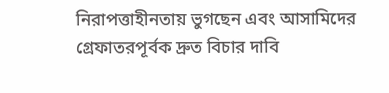নিরাপত্তাহীনতায় ভুগছেন এবং আসামিদের গ্রেফাতরপূর্বক দ্রুত বিচার দাবি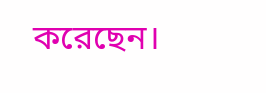করেছেন।